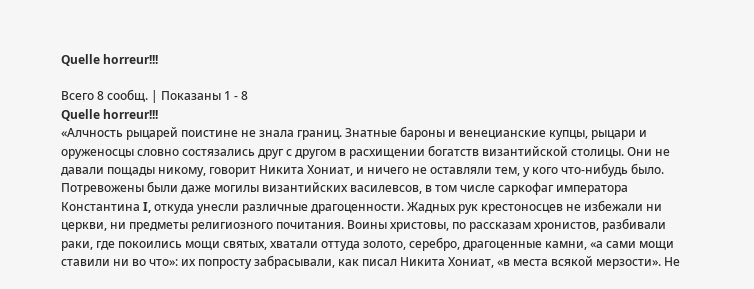Quelle horreur!!!

Всего 8 сообщ. | Показаны 1 - 8
Quelle horreur!!!
«Алчность рыцарей поистине не знала границ. Знатные бароны и венецианские купцы, рыцари и оруженосцы словно состязались друг с другом в расхищении богатств византийской столицы. Они не давали пощады никому, говорит Никита Хониат, и ничего не оставляли тем, у кого что-нибудь было. Потревожены были даже могилы византийских василевсов, в том числе саркофаг императора Константина I, откуда унесли различные драгоценности. Жадных рук крестоносцев не избежали ни церкви, ни предметы религиозного почитания. Воины христовы, по рассказам хронистов, разбивали раки, где покоились мощи святых, хватали оттуда золото, серебро, драгоценные камни, «а сами мощи ставили ни во что»: их попросту забрасывали, как писал Никита Хониат, «в места всякой мерзости». Не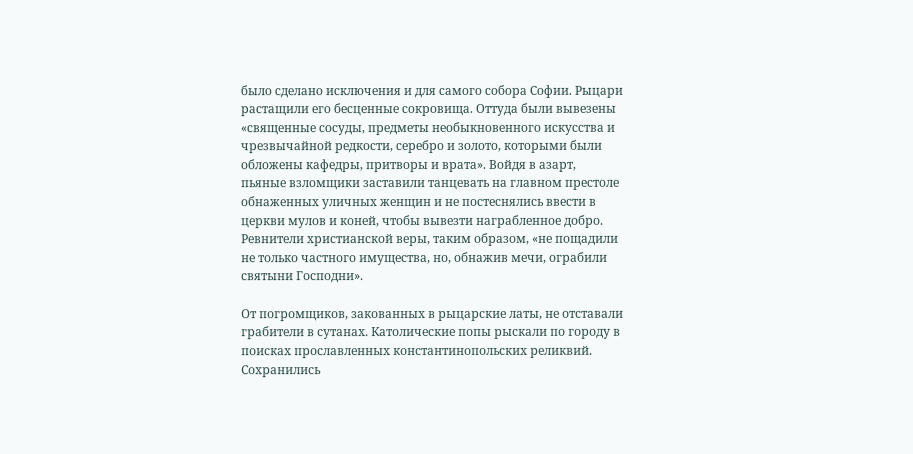было сделано исключения и для самого собора Софии. Рыцари растащили его бесценные сокровища. Оттуда были вывезены «священные сосуды, предметы необыкновенного искусства и чрезвычайной редкости, серебро и золото, которыми были обложены кафедры, притворы и врата». Войдя в азарт, пьяные взломщики заставили танцевать на главном престоле обнаженных уличных женщин и не постеснялись ввести в церкви мулов и коней, чтобы вывезти награбленное добро. Ревнители христианской веры, таким образом, «не пощадили не только частного имущества, но, обнажив мечи, ограбили святыни Господни».

От погромщиков, закованных в рыцарские латы, не отставали грабители в сутанах. Католические попы рыскали по городу в поисках прославленных константинопольских реликвий. Сохранились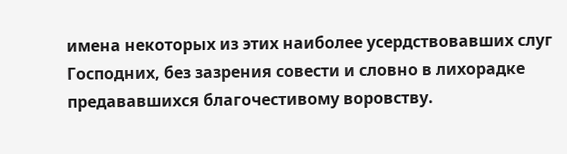имена некоторых из этих наиболее усердствовавших слуг Господних, без зазрения совести и словно в лихорадке предававшихся благочестивому воровству.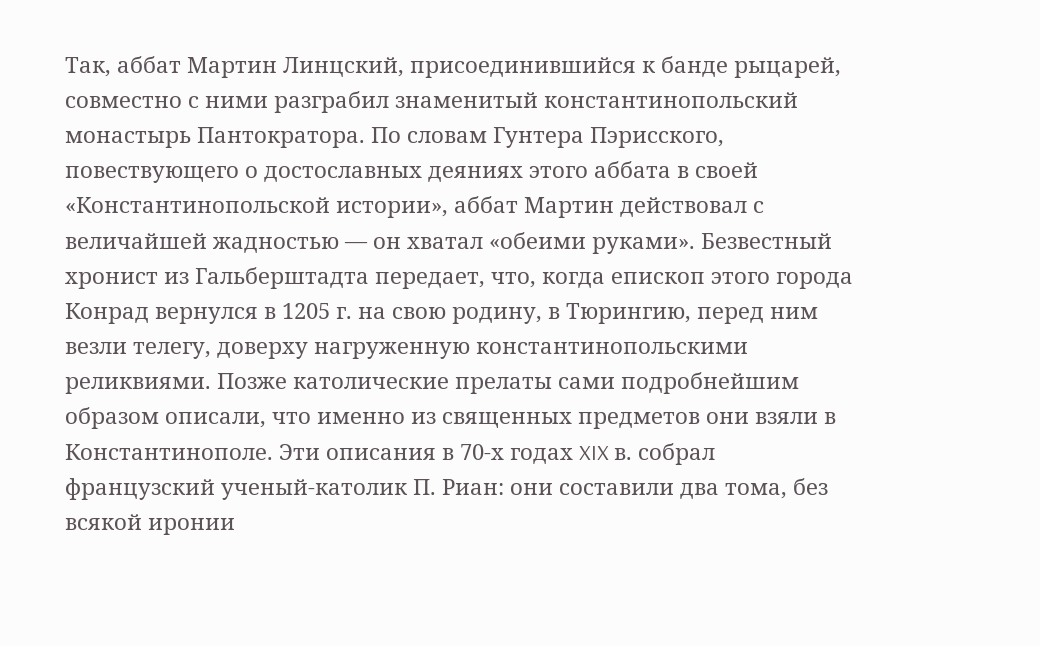Так, аббат Мартин Линцский, присоединившийся к банде рыцарей, совместно с ними разграбил знаменитый константинопольский монастырь Пантократора. По словам Гунтера Пэрисского, повествующего о достославных деяниях этого аббата в своей «Константинопольской истории», аббат Мартин действовал с величайшей жадностью — он хватал «обеими руками». Безвестный хронист из Гальберштадта передает, что, когда епископ этого города Конрад вернулся в 1205 г. на свою родину, в Тюрингию, перед ним везли телегу, доверху нагруженную константинопольскими реликвиями. Позже католические прелаты сами подробнейшим образом описали, что именно из священных предметов они взяли в Константинополе. Эти описания в 70-х годах XIX в. собрал французский ученый-католик П. Риан: они составили два тома, без всякой иронии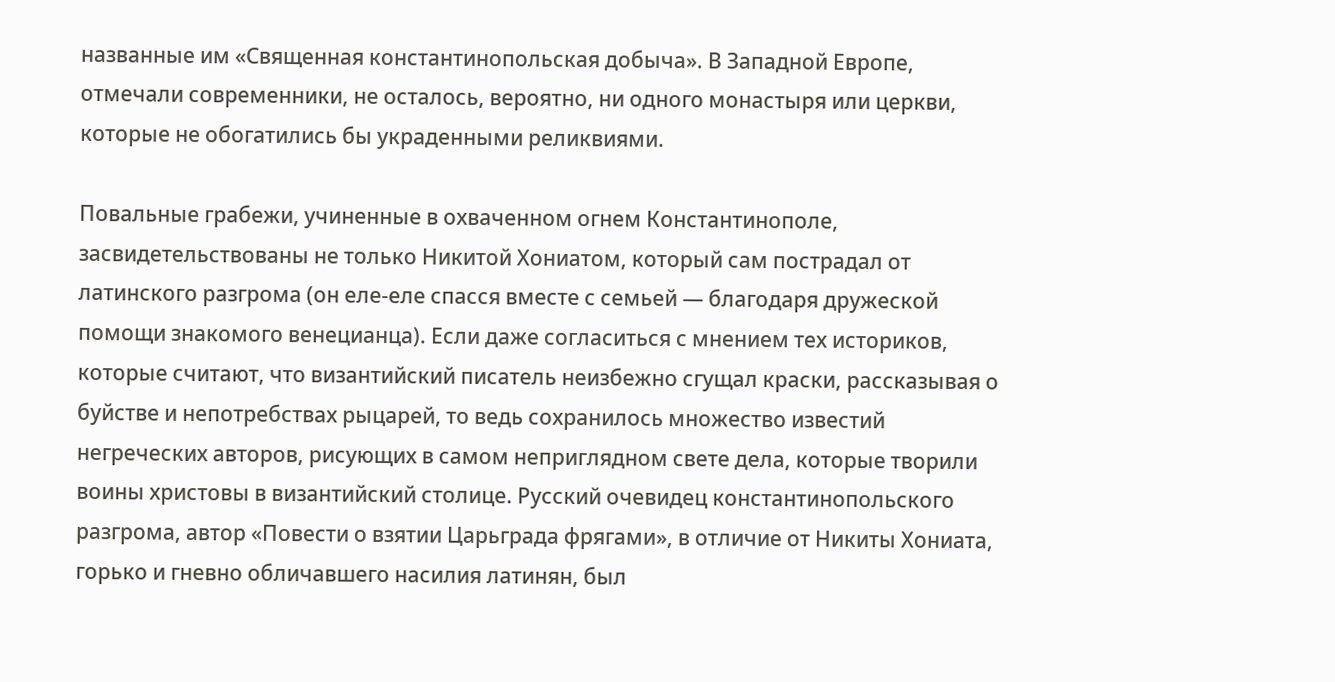названные им «Священная константинопольская добыча». В Западной Европе, отмечали современники, не осталось, вероятно, ни одного монастыря или церкви, которые не обогатились бы украденными реликвиями.

Повальные грабежи, учиненные в охваченном огнем Константинополе, засвидетельствованы не только Никитой Хониатом, который сам пострадал от латинского разгрома (он еле-еле спасся вместе с семьей — благодаря дружеской помощи знакомого венецианца). Если даже согласиться с мнением тех историков, которые считают, что византийский писатель неизбежно сгущал краски, рассказывая о буйстве и непотребствах рыцарей, то ведь сохранилось множество известий негреческих авторов, рисующих в самом неприглядном свете дела, которые творили воины христовы в византийский столице. Русский очевидец константинопольского разгрома, автор «Повести о взятии Царьграда фрягами», в отличие от Никиты Хониата, горько и гневно обличавшего насилия латинян, был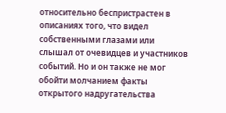относительно беспристрастен в описаниях того, что видел собственными глазами или слышал от очевидцев и участников событий. Но и он также не мог обойти молчанием факты открытого надругательства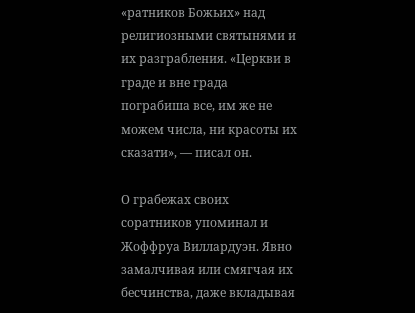«ратников Божьих» над религиозными святынями и их разграбления. «Церкви в граде и вне града пограбиша все, им же не можем числа, ни красоты их сказати», — писал он.

О грабежах своих соратников упоминал и Жоффруа Виллардуэн. Явно замалчивая или смягчая их бесчинства, даже вкладывая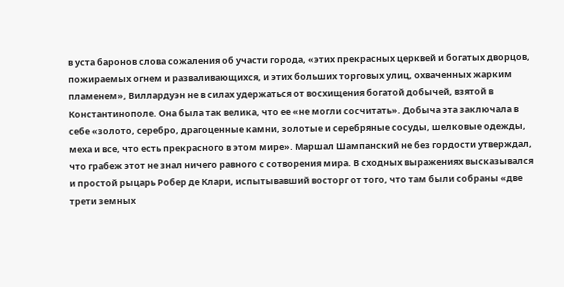в уста баронов слова сожаления об участи города, «этих прекрасных церквей и богатых дворцов, пожираемых огнем и разваливающихся, и этих больших торговых улиц, охваченных жарким пламенем», Виллардуэн не в силах удержаться от восхищения богатой добычей, взятой в Константинополе. Она была так велика, что ее «не могли сосчитать». Добыча эта заключала в себе «золото, серебро, драгоценные камни, золотые и серебряные сосуды, шелковые одежды, меха и все, что есть прекрасного в этом мире». Маршал Шампанский не без гордости утверждал, что грабеж этот не знал ничего равного с сотворения мира. В сходных выражениях высказывался и простой рыцарь Робер де Клари, испытывавший восторг от того, что там были собраны «две трети земных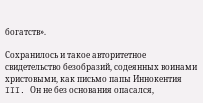богатств».

Сохранилось и такое авторитетное свидетельство безобразий, содеянных воинами христовыми, как письмо папы Иннокентия III. Он не без основания опасался,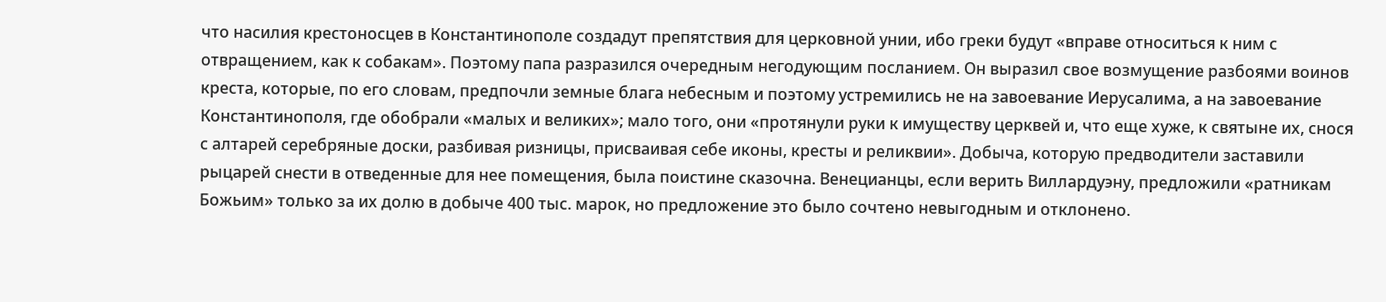что насилия крестоносцев в Константинополе создадут препятствия для церковной унии, ибо греки будут «вправе относиться к ним с отвращением, как к собакам». Поэтому папа разразился очередным негодующим посланием. Он выразил свое возмущение разбоями воинов креста, которые, по его словам, предпочли земные блага небесным и поэтому устремились не на завоевание Иерусалима, а на завоевание Константинополя, где обобрали «малых и великих»; мало того, они «протянули руки к имуществу церквей и, что еще хуже, к святыне их, снося с алтарей серебряные доски, разбивая ризницы, присваивая себе иконы, кресты и реликвии». Добыча, которую предводители заставили рыцарей снести в отведенные для нее помещения, была поистине сказочна. Венецианцы, если верить Виллардуэну, предложили «ратникам Божьим» только за их долю в добыче 400 тыс. марок, но предложение это было сочтено невыгодным и отклонено.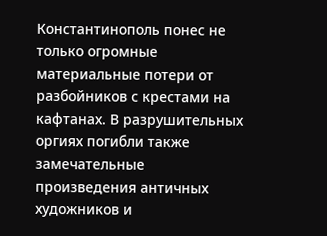Константинополь понес не только огромные материальные потери от разбойников с крестами на кафтанах. В разрушительных оргиях погибли также замечательные произведения античных художников и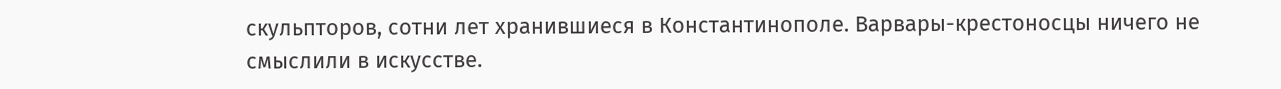скульпторов, сотни лет хранившиеся в Константинополе. Варвары-крестоносцы ничего не смыслили в искусстве.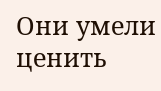Они умели ценить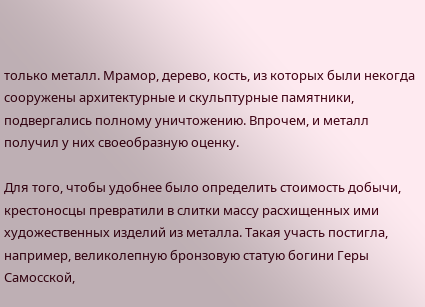только металл. Мрамор, дерево, кость, из которых были некогда сооружены архитектурные и скульптурные памятники, подвергались полному уничтожению. Впрочем, и металл получил у них своеобразную оценку.

Для того, чтобы удобнее было определить стоимость добычи, крестоносцы превратили в слитки массу расхищенных ими художественных изделий из металла. Такая участь постигла, например, великолепную бронзовую статую богини Геры Самосской,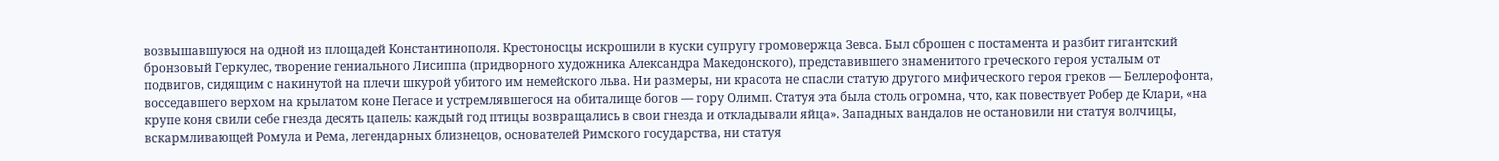возвышавшуюся на одной из площадей Константинополя. Крестоносцы искрошили в куски супругу громовержца Зевса. Был сброшен с постамента и разбит гигантский бронзовый Геркулес, творение гениального Лисиппа (придворного художника Александра Македонского), представившего знаменитого греческого героя усталым от подвигов, сидящим с накинутой на плечи шкурой убитого им немейского льва. Ни размеры, ни красота не спасли статую другого мифического героя греков — Беллерофонта, восседавшего верхом на крылатом коне Пегасе и устремлявшегося на обиталище богов — гору Олимп. Статуя эта была столь огромна, что, как повествует Робер де Клари, «на крупе коня свили себе гнезда десять цапель: каждый год птицы возвращались в свои гнезда и откладывали яйца». Западных вандалов не остановили ни статуя волчицы, вскармливающей Ромула и Рема, легендарных близнецов, основателей Римского государства, ни статуя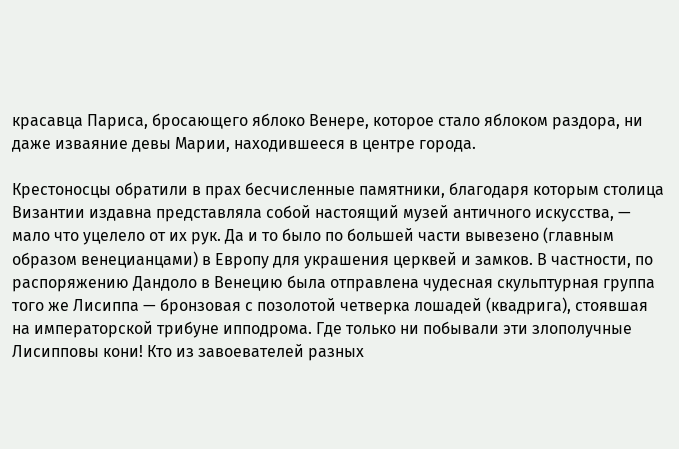красавца Париса, бросающего яблоко Венере, которое стало яблоком раздора, ни даже изваяние девы Марии, находившееся в центре города.

Крестоносцы обратили в прах бесчисленные памятники, благодаря которым столица Византии издавна представляла собой настоящий музей античного искусства, — мало что уцелело от их рук. Да и то было по большей части вывезено (главным образом венецианцами) в Европу для украшения церквей и замков. В частности, по распоряжению Дандоло в Венецию была отправлена чудесная скульптурная группа того же Лисиппа — бронзовая с позолотой четверка лошадей (квадрига), стоявшая на императорской трибуне ипподрома. Где только ни побывали эти злополучные Лисипповы кони! Кто из завоевателей разных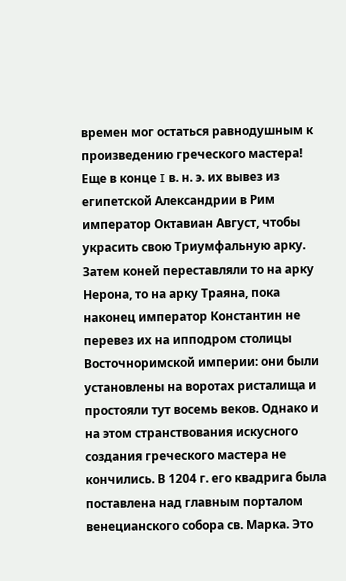времен мог остаться равнодушным к произведению греческого мастера! Еще в конце I в. н. э. их вывез из египетской Александрии в Рим император Октавиан Август, чтобы украсить свою Триумфальную арку. Затем коней переставляли то на арку Нерона, то на арку Траяна, пока наконец император Константин не перевез их на ипподром столицы Восточноримской империи: они были установлены на воротах ристалища и простояли тут восемь веков. Однако и на этом странствования искусного создания греческого мастера не кончились. В 1204 г. его квадрига была поставлена над главным порталом венецианского собора св. Марка. Это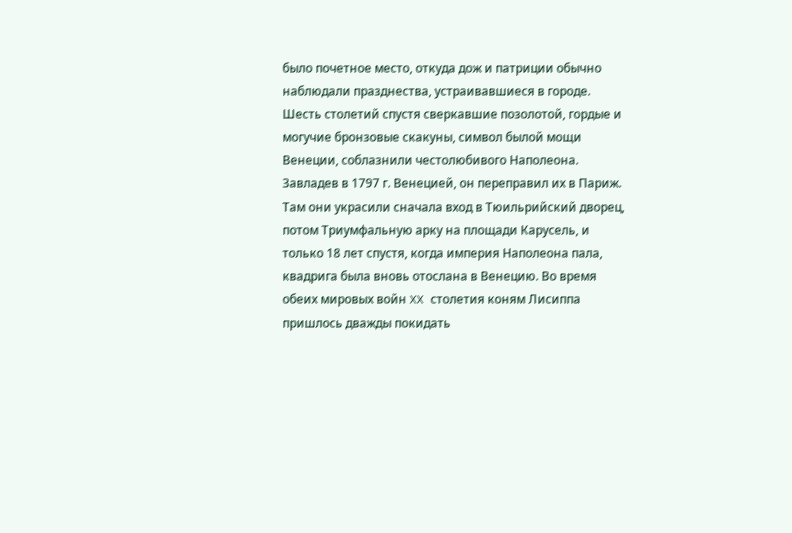было почетное место, откуда дож и патриции обычно наблюдали празднества, устраивавшиеся в городе. Шесть столетий спустя сверкавшие позолотой, гордые и могучие бронзовые скакуны, символ былой мощи Венеции, соблазнили честолюбивого Наполеона. Завладев в 1797 г. Венецией, он переправил их в Париж. Там они украсили сначала вход в Тюильрийский дворец, потом Триумфальную арку на площади Карусель, и только 18 лет спустя, когда империя Наполеона пала, квадрига была вновь отослана в Венецию. Во время обеих мировых войн XX столетия коням Лисиппа пришлось дважды покидать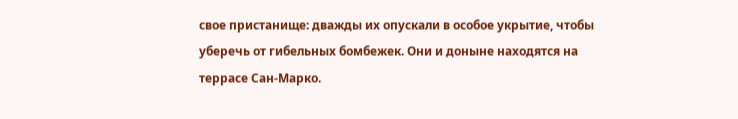свое пристанище: дважды их опускали в особое укрытие, чтобы уберечь от гибельных бомбежек. Они и доныне находятся на террасе Сан-Марко.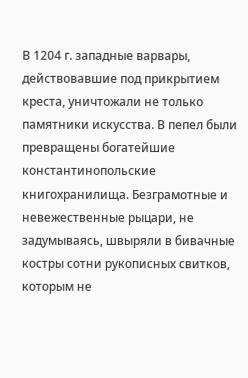В 1204 г. западные варвары, действовавшие под прикрытием креста, уничтожали не только памятники искусства. В пепел были превращены богатейшие константинопольские книгохранилища. Безграмотные и невежественные рыцари, не задумываясь, швыряли в бивачные костры сотни рукописных свитков, которым не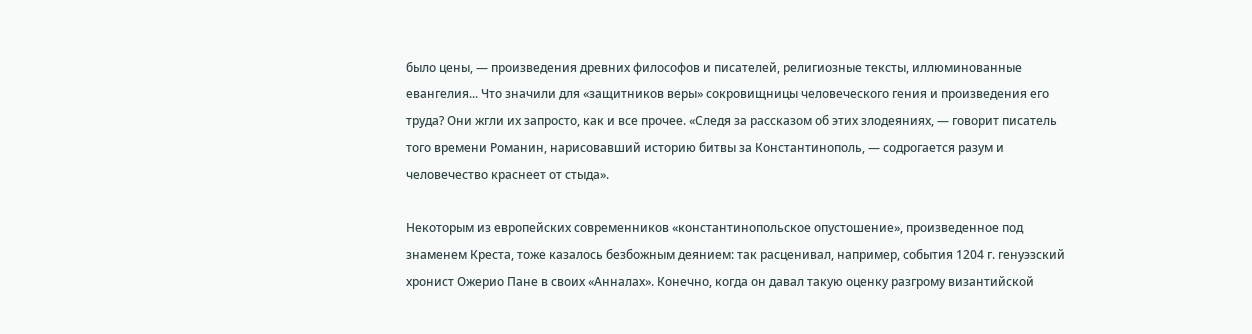было цены, — произведения древних философов и писателей, религиозные тексты, иллюминованные евангелия... Что значили для «защитников веры» сокровищницы человеческого гения и произведения его труда? Они жгли их запросто, как и все прочее. «Следя за рассказом об этих злодеяниях, — говорит писатель того времени Романин, нарисовавший историю битвы за Константинополь, — содрогается разум и человечество краснеет от стыда».

Некоторым из европейских современников «константинопольское опустошение», произведенное под знаменем Креста, тоже казалось безбожным деянием: так расценивал, например, события 1204 г. генуэзский хронист Ожерио Пане в своих «Анналах». Конечно, когда он давал такую оценку разгрому византийской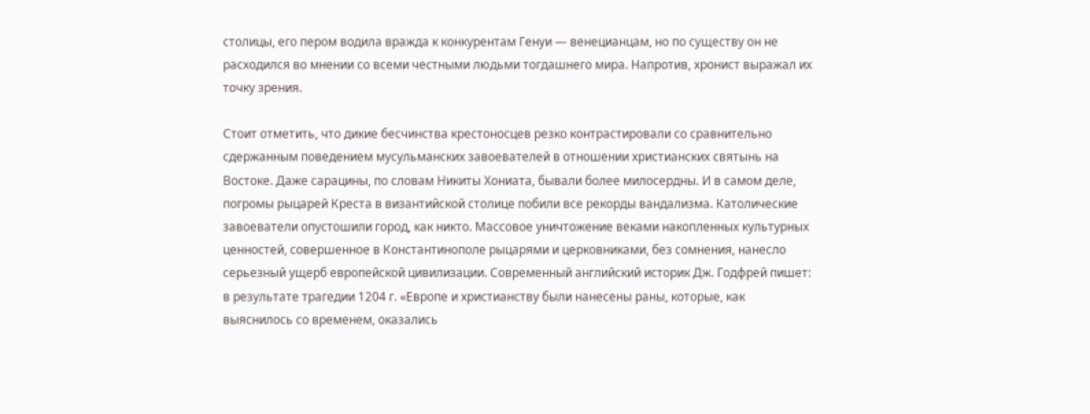столицы, его пером водила вражда к конкурентам Генуи — венецианцам, но по существу он не расходился во мнении со всеми честными людьми тогдашнего мира. Напротив, хронист выражал их точку зрения.

Стоит отметить, что дикие бесчинства крестоносцев резко контрастировали со сравнительно сдержанным поведением мусульманских завоевателей в отношении христианских святынь на Востоке. Даже сарацины, по словам Никиты Хониата, бывали более милосердны. И в самом деле, погромы рыцарей Креста в византийской столице побили все рекорды вандализма. Католические завоеватели опустошили город, как никто. Массовое уничтожение веками накопленных культурных ценностей, совершенное в Константинополе рыцарями и церковниками, без сомнения, нанесло серьезный ущерб европейской цивилизации. Современный английский историк Дж. Годфрей пишет: в результате трагедии 1204 г. «Европе и христианству были нанесены раны, которые, как выяснилось со временем, оказались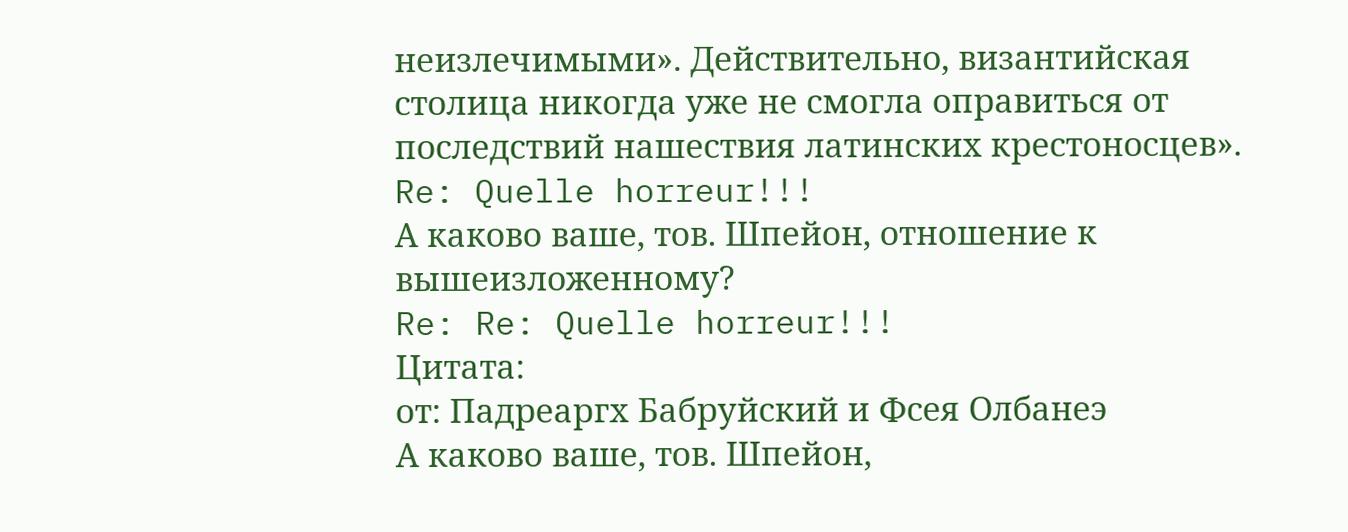неизлечимыми». Действительно, византийская столица никогда уже не смогла оправиться от последствий нашествия латинских крестоносцев».
Re: Quelle horreur!!!
А каково ваше, тов. Шпейон, отношение к вышеизложенному?
Re: Re: Quelle horreur!!!
Цитата:
от: Падреаргх Бабруйский и Фсея Олбанеэ
А каково ваше, тов. Шпейон,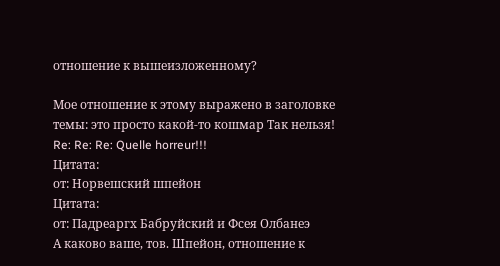отношение к вышеизложенному?

Мое отношение к этому выражено в заголовке темы: это просто какой-то кошмар Так нельзя!
Re: Re: Re: Quelle horreur!!!
Цитата:
от: Норвешский шпейон
Цитата:
от: Падреаргх Бабруйский и Фсея Олбанеэ
А каково ваше, тов. Шпейон, отношение к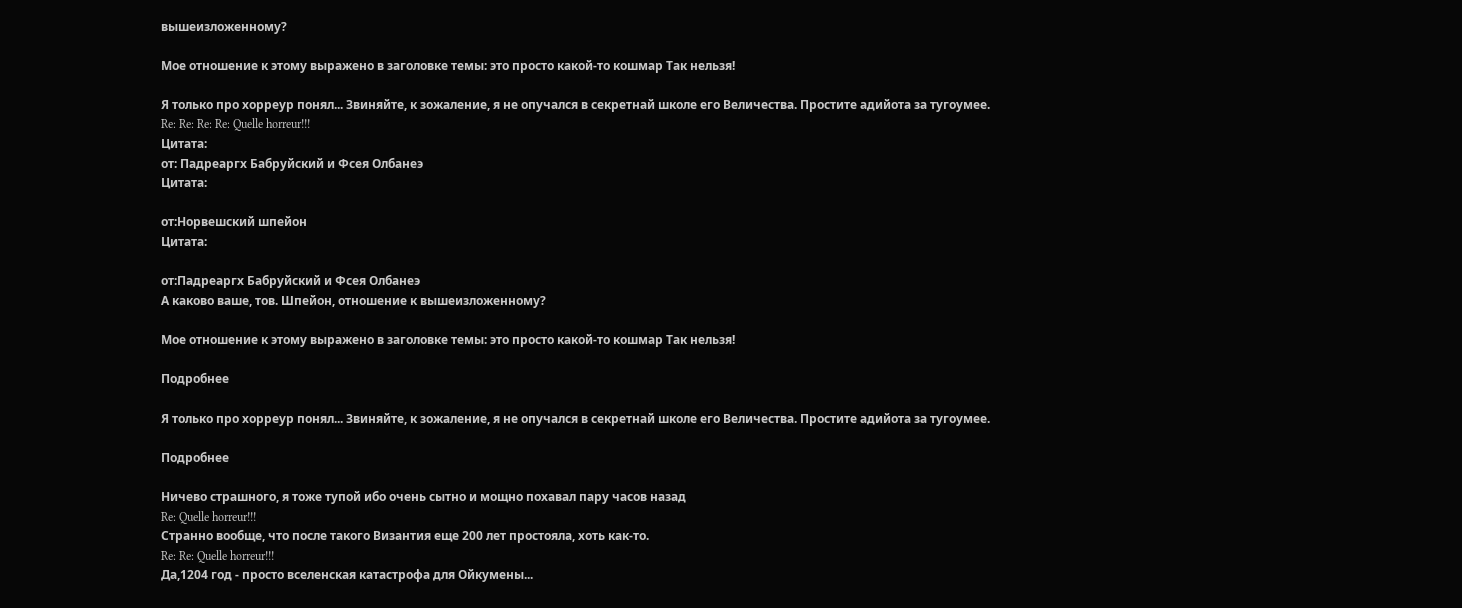вышеизложенному?

Мое отношение к этому выражено в заголовке темы: это просто какой-то кошмар Так нельзя!

Я только про хорреур понял... Звиняйте, к зожаление, я не опучался в секретнай школе его Величества. Простите адийота за тугоумее.
Re: Re: Re: Re: Quelle horreur!!!
Цитата:
от: Падреаргх Бабруйский и Фсея Олбанеэ
Цитата:

от:Норвешский шпейон
Цитата:

от:Падреаргх Бабруйский и Фсея Олбанеэ
А каково ваше, тов. Шпейон, отношение к вышеизложенному?

Мое отношение к этому выражено в заголовке темы: это просто какой-то кошмар Так нельзя!

Подробнее

Я только про хорреур понял... Звиняйте, к зожаление, я не опучался в секретнай школе его Величества. Простите адийота за тугоумее.

Подробнее

Ничево страшного, я тоже тупой ибо очень сытно и мощно похавал пару часов назад
Re: Quelle horreur!!!
Странно вообще, что после такого Византия еще 200 лет простояла, хоть как-то.
Re: Re: Quelle horreur!!!
Да,1204 год - просто вселенская катастрофа для Ойкумены...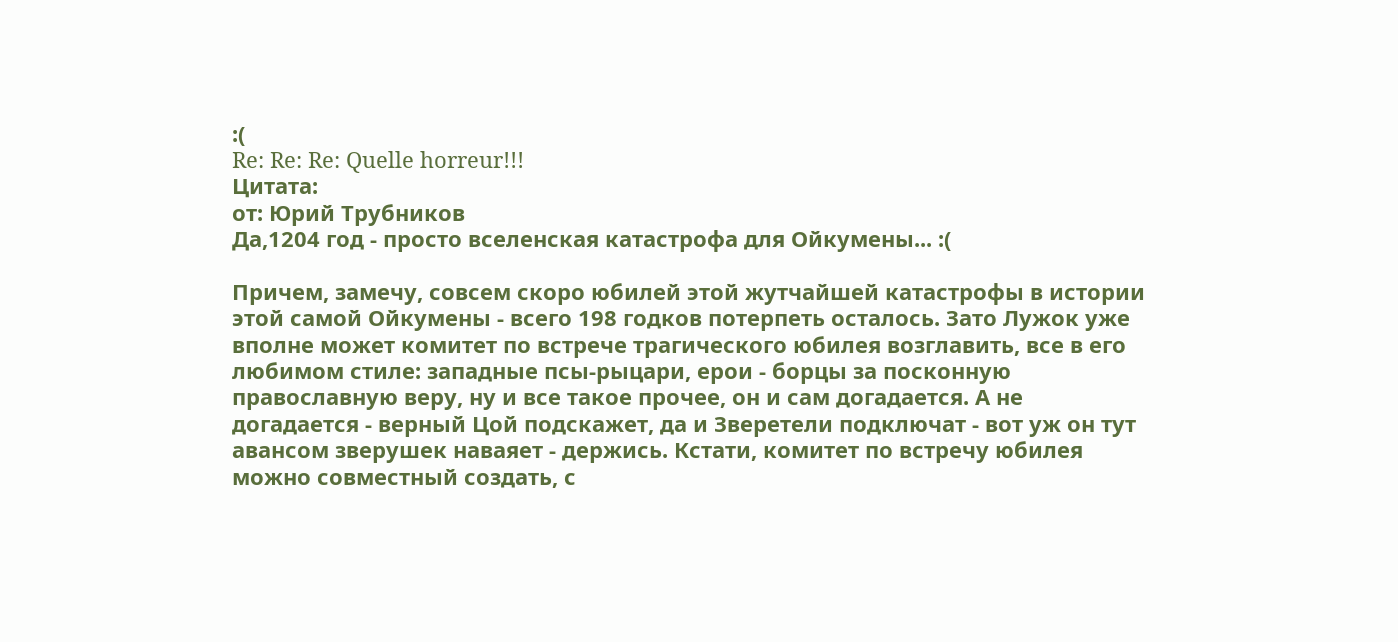:(
Re: Re: Re: Quelle horreur!!!
Цитата:
от: Юрий Трубников
Да,1204 год - просто вселенская катастрофа для Ойкумены... :(

Причем, замечу, совсем скоро юбилей этой жутчайшей катастрофы в истории этой самой Ойкумены - всего 198 годков потерпеть осталось. Зато Лужок уже вполне может комитет по встрече трагического юбилея возглавить, все в его любимом стиле: западные псы-рыцари, ерои - борцы за посконную православную веру, ну и все такое прочее, он и сам догадается. А не догадается - верный Цой подскажет, да и Зверетели подключат - вот уж он тут авансом зверушек наваяет - держись. Кстати, комитет по встречу юбилея можно совместный создать, с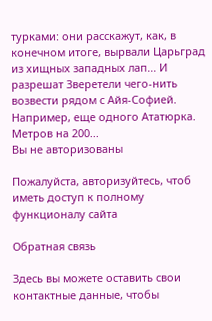турками: они расскажут, как, в конечном итоге, вырвали Царьград из хищных западных лап... И разрешат Зверетели чего-нить возвести рядом с Айя-Софией. Например, еще одного Ататюрка. Метров на 200...
Вы не авторизованы

Пожалуйста, авторизуйтесь, чтоб иметь доступ к полному функционалу сайта

Обратная связь

Здесь вы можете оставить свои контактные данные, чтобы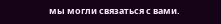мы могли связаться с вами.